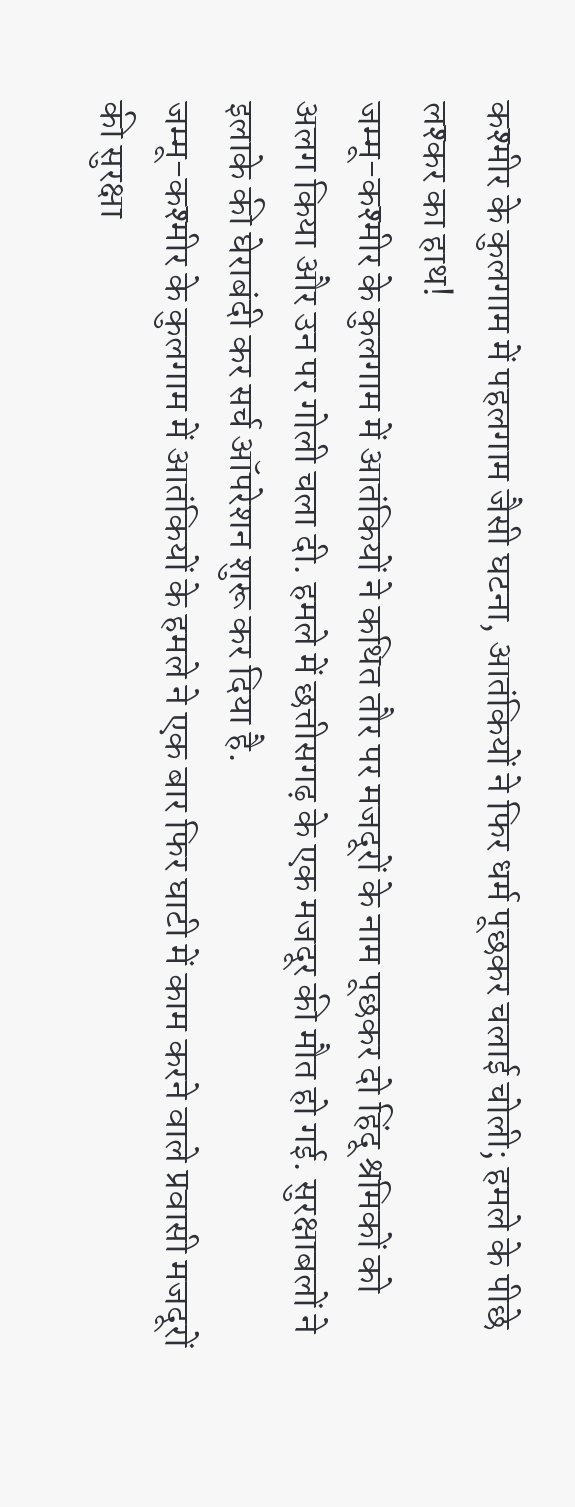कश्मीर के कुलगाम में पहलगाम जैसी घटना, आतंकियों ने फिर धर्म पूछकर चलाई चोली; हमले के पीछे लश्कर का हाथ!
जम्मू-कश्मीर के कुलगाम में आतंकियों ने कथित तौर पर मजदूरों के नाम पूछकर दो हिंदू श्रमिकों को अलग किया और उन पर गोली चला दी. हमले में छत्तीसगढ़ के एक मजदूर की मौत हो गई. सुरक्षाबलों ने इलाके की घेराबंदी कर सर्च ऑपरेशन शुरू कर दिया है.
जम्मू-कश्मीर के कुलगाम में आतंकियों के हमले ने एक बार फिर घाटी में काम करने वाले प्रवासी मजदूरों की सुरक्षा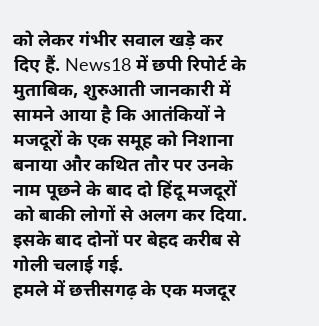को लेकर गंभीर सवाल खड़े कर दिए हैं. News18 में छपी रिपोर्ट के मुताबिक, शुरुआती जानकारी में सामने आया है कि आतंकियों ने मजदूरों के एक समूह को निशाना बनाया और कथित तौर पर उनके नाम पूछने के बाद दो हिंदू मजदूरों को बाकी लोगों से अलग कर दिया. इसके बाद दोनों पर बेहद करीब से गोली चलाई गई.
हमले में छत्तीसगढ़ के एक मजदूर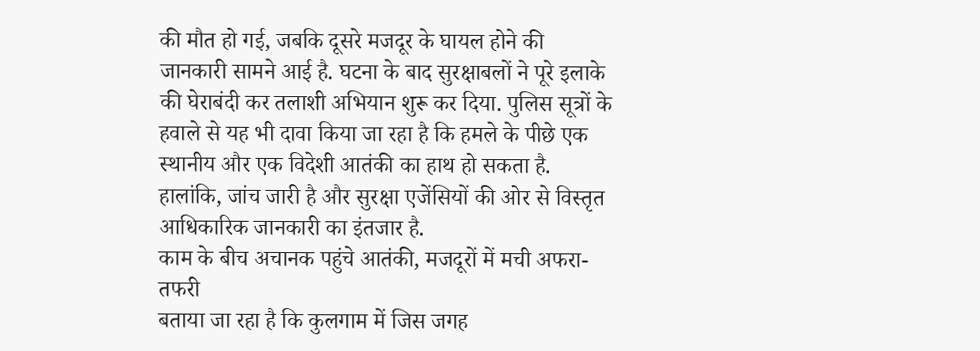की मौत हो गई, जबकि दूसरे मजदूर के घायल होने की जानकारी सामने आई है. घटना के बाद सुरक्षाबलों ने पूरे इलाके की घेराबंदी कर तलाशी अभियान शुरू कर दिया. पुलिस सूत्रों के हवाले से यह भी दावा किया जा रहा है कि हमले के पीछे एक स्थानीय और एक विदेशी आतंकी का हाथ हो सकता है. हालांकि, जांच जारी है और सुरक्षा एजेंसियों की ओर से विस्तृत आधिकारिक जानकारी का इंतजार है.
काम के बीच अचानक पहुंचे आतंकी, मजदूरों में मची अफरा-तफरी
बताया जा रहा है कि कुलगाम में जिस जगह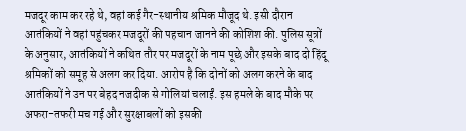मजदूर काम कर रहे थे, वहां कई गैर-स्थानीय श्रमिक मौजूद थे. इसी दौरान आतंकियों ने वहां पहुंचकर मजदूरों की पहचान जानने की कोशिश की. पुलिस सूत्रों के अनुसार, आतंकियों ने कथित तौर पर मजदूरों के नाम पूछे और इसके बाद दो हिंदू श्रमिकों को समूह से अलग कर दिया. आरोप है कि दोनों को अलग करने के बाद आतंकियों ने उन पर बेहद नजदीक से गोलियां चलाईं. इस हमले के बाद मौके पर अफरा-तफरी मच गई और सुरक्षाबलों को इसकी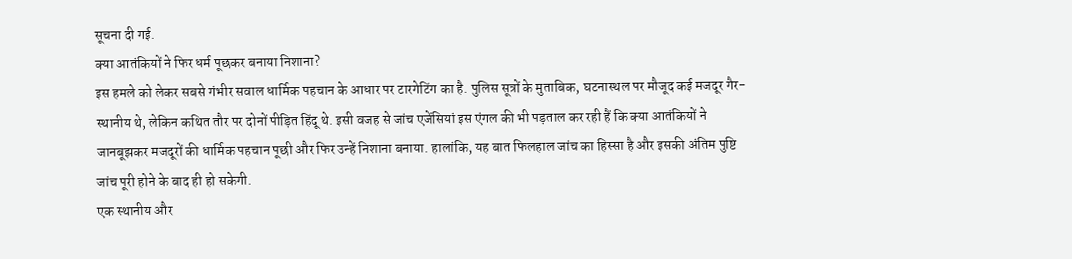सूचना दी गई.
क्या आतंकियों ने फिर धर्म पूछकर बनाया निशाना?
इस हमले को लेकर सबसे गंभीर सवाल धार्मिक पहचान के आधार पर टारगेटिंग का है. पुलिस सूत्रों के मुताबिक, घटनास्थल पर मौजूद कई मजदूर गैर-स्थानीय थे, लेकिन कथित तौर पर दोनों पीड़ित हिंदू थे. इसी वजह से जांच एजेंसियां इस एंगल की भी पड़ताल कर रही हैं कि क्या आतंकियों ने जानबूझकर मजदूरों की धार्मिक पहचान पूछी और फिर उन्हें निशाना बनाया. हालांकि, यह बात फिलहाल जांच का हिस्सा है और इसकी अंतिम पुष्टि जांच पूरी होने के बाद ही हो सकेगी.
एक स्थानीय और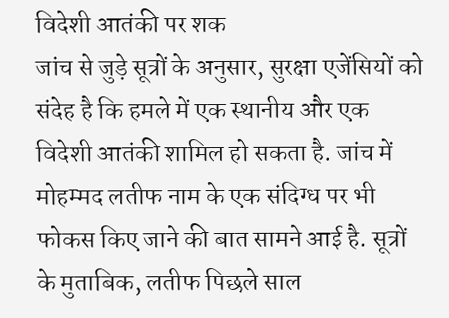विदेशी आतंकी पर शक
जांच से जुड़े सूत्रों के अनुसार, सुरक्षा एजेंसियों को संदेह है कि हमले में एक स्थानीय और एक विदेशी आतंकी शामिल हो सकता है. जांच में मोहम्मद लतीफ नाम के एक संदिग्ध पर भी फोकस किए जाने की बात सामने आई है. सूत्रों के मुताबिक, लतीफ पिछले साल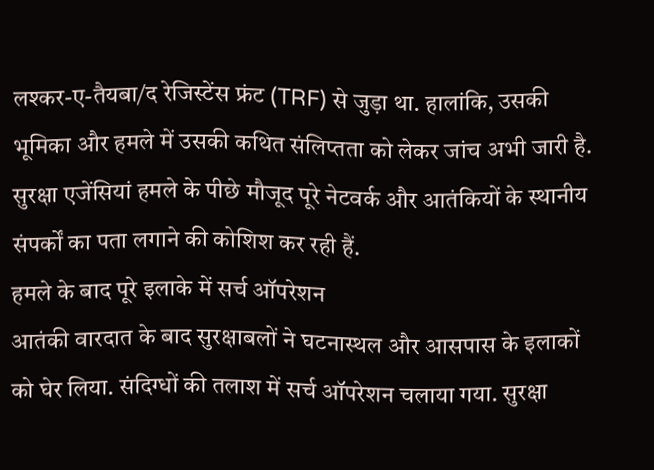लश्कर-ए-तैयबा/द रेजिस्टेंस फ्रंट (TRF) से जुड़ा था. हालांकि, उसकी भूमिका और हमले में उसकी कथित संलिप्तता को लेकर जांच अभी जारी है. सुरक्षा एजेंसियां हमले के पीछे मौजूद पूरे नेटवर्क और आतंकियों के स्थानीय संपर्कों का पता लगाने की कोशिश कर रही हैं.
हमले के बाद पूरे इलाके में सर्च ऑपरेशन
आतंकी वारदात के बाद सुरक्षाबलों ने घटनास्थल और आसपास के इलाकों को घेर लिया. संदिग्धों की तलाश में सर्च ऑपरेशन चलाया गया. सुरक्षा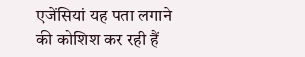एजेंसियां यह पता लगाने की कोशिश कर रही हैं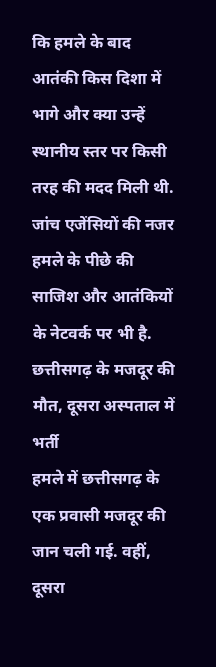कि हमले के बाद आतंकी किस दिशा में भागे और क्या उन्हें स्थानीय स्तर पर किसी तरह की मदद मिली थी. जांच एजेंसियों की नजर हमले के पीछे की साजिश और आतंकियों के नेटवर्क पर भी है.
छत्तीसगढ़ के मजदूर की मौत, दूसरा अस्पताल में भर्ती
हमले में छत्तीसगढ़ के एक प्रवासी मजदूर की जान चली गई. वहीं, दूसरा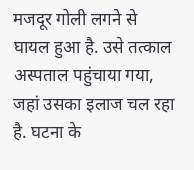मजदूर गोली लगने से घायल हुआ है. उसे तत्काल अस्पताल पहुंचाया गया, जहां उसका इलाज चल रहा है. घटना के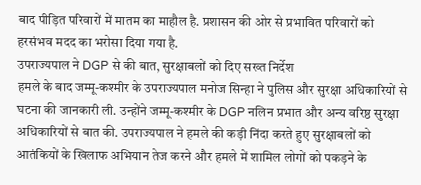बाद पीड़ित परिवारों में मातम का माहौल है. प्रशासन की ओर से प्रभावित परिवारों को हरसंभव मदद का भरोसा दिया गया है.
उपराज्यपाल ने DGP से की बात, सुरक्षाबलों को दिए सख्त निर्देश
हमले के बाद जम्मू-कश्मीर के उपराज्यपाल मनोज सिन्हा ने पुलिस और सुरक्षा अधिकारियों से घटना की जानकारी ली. उन्होंने जम्मू-कश्मीर के DGP नलिन प्रभात और अन्य वरिष्ठ सुरक्षा अधिकारियों से बात की. उपराज्यपाल ने हमले की कड़ी निंदा करते हुए सुरक्षाबलों को आतंकियों के खिलाफ अभियान तेज करने और हमले में शामिल लोगों को पकड़ने के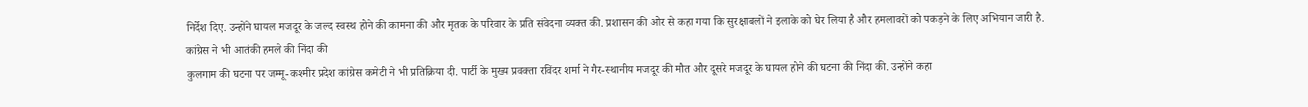निर्देश दिए. उन्होंने घायल मजदूर के जल्द स्वस्थ होने की कामना की और मृतक के परिवार के प्रति संवेदना व्यक्त की. प्रशासन की ओर से कहा गया कि सुरक्षाबलों ने इलाके को घेर लिया है और हमलावरों को पकड़ने के लिए अभियान जारी है.
कांग्रेस ने भी आतंकी हमले की निंदा की
कुलगाम की घटना पर जम्मू-कश्मीर प्रदेश कांग्रेस कमेटी ने भी प्रतिक्रिया दी. पार्टी के मुख्य प्रवक्ता रविंदर शर्मा ने गैर-स्थानीय मजदूर की मौत और दूसरे मजदूर के घायल होने की घटना की निंदा की. उन्होंने कहा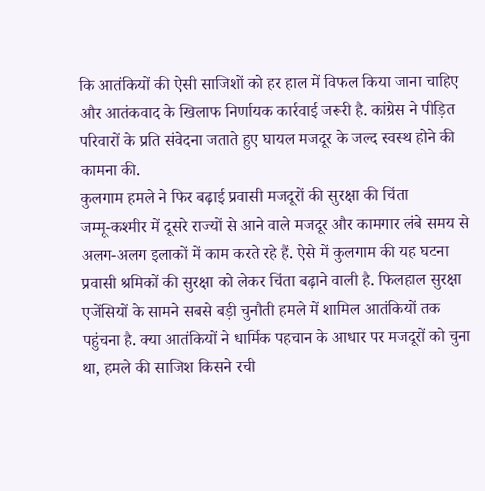कि आतंकियों की ऐसी साजिशों को हर हाल में विफल किया जाना चाहिए और आतंकवाद के खिलाफ निर्णायक कार्रवाई जरूरी है. कांग्रेस ने पीड़ित परिवारों के प्रति संवेदना जताते हुए घायल मजदूर के जल्द स्वस्थ होने की कामना की.
कुलगाम हमले ने फिर बढ़ाई प्रवासी मजदूरों की सुरक्षा की चिंता
जम्मू-कश्मीर में दूसरे राज्यों से आने वाले मजदूर और कामगार लंबे समय से अलग-अलग इलाकों में काम करते रहे हैं. ऐसे में कुलगाम की यह घटना प्रवासी श्रमिकों की सुरक्षा को लेकर चिंता बढ़ाने वाली है. फिलहाल सुरक्षा एजेंसियों के सामने सबसे बड़ी चुनौती हमले में शामिल आतंकियों तक पहुंचना है. क्या आतंकियों ने धार्मिक पहचान के आधार पर मजदूरों को चुना था, हमले की साजिश किसने रची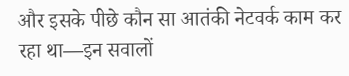और इसके पीछे कौन सा आतंकी नेटवर्क काम कर रहा था—इन सवालों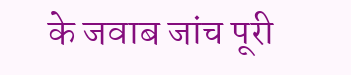के जवाब जांच पूरी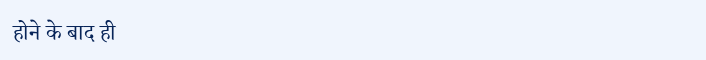होने के बाद ही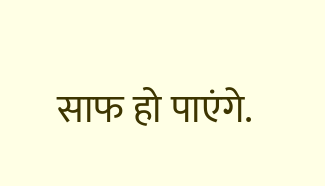साफ हो पाएंगे.